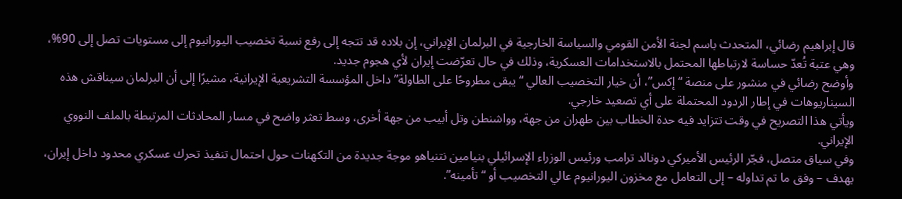قال إبراهيم رضائي، المتحدث باسم لجنة الأمن القومي والسياسة الخارجية في البرلمان الإيراني، إن بلاده قد تتجه إلى رفع نسبة تخصيب اليورانيوم إلى مستويات تصل إلى 90%، وهي عتبة تُعدّ حساسة لارتباطها المحتمل بالاستخدامات العسكرية، وذلك في حال تعرّضت إيران لأي هجوم جديد.
وأوضح رضائي في منشور على منصة “إكس”، أن خيار التخصيب العالي “يبقى مطروحًا على الطاولة” داخل المؤسسة التشريعية الإيرانية، مشيرًا إلى أن البرلمان سيناقش هذه السيناريوهات في إطار الردود المحتملة على أي تصعيد خارجي.
ويأتي هذا التصريح في وقت تتزايد فيه حدة الخطاب بين طهران من جهة، وواشنطن وتل أبيب من جهة أخرى، وسط تعثر واضح في مسار المحادثات المرتبطة بالملف النووي الإيراني.
وفي سياق متصل، فجّر الرئيس الأميركي دونالد ترامب ورئيس الوزراء الإسرائيلي بنيامين نتنياهو موجة جديدة من التكهنات حول احتمال تنفيذ تحرك عسكري محدود داخل إيران، يهدف – وفق ما تم تداوله – إلى التعامل مع مخزون اليورانيوم عالي التخصيب أو “تأمينه”.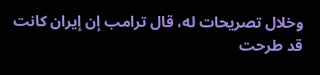وخلال تصريحات له، قال ترامب إن إيران كانت قد طرحت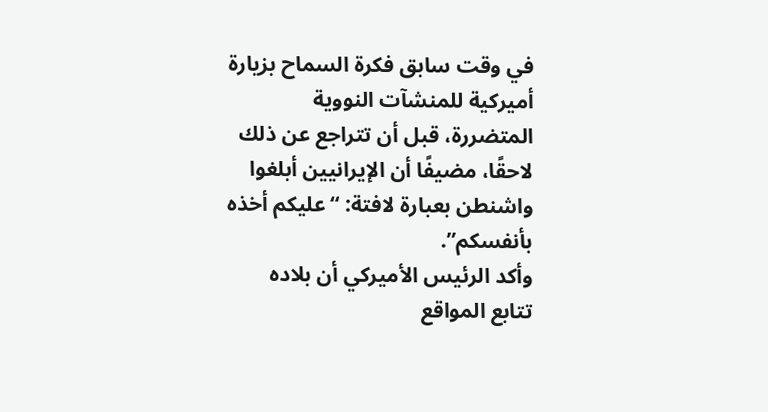في وقت سابق فكرة السماح بزيارة أميركية للمنشآت النووية المتضررة، قبل أن تتراجع عن ذلك لاحقًا، مضيفًا أن الإيرانيين أبلغوا واشنطن بعبارة لافتة: “عليكم أخذه بأنفسكم”.
وأكد الرئيس الأميركي أن بلاده تتابع المواقع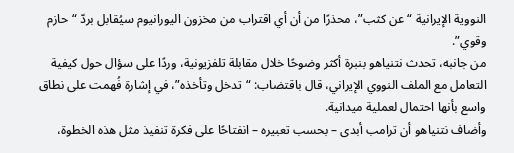النووية الإيرانية “عن كثب”، محذرًا من أن أي اقتراب من مخزون اليورانيوم سيُقابل بردّ “حازم وقوي”.
من جانبه، تحدث نتنياهو بنبرة أكثر وضوحًا خلال مقابلة تلفزيونية، وردًا على سؤال حول كيفية التعامل مع الملف النووي الإيراني، قال باقتضاب: “تدخل وتأخذه”، في إشارة فُهمت على نطاق واسع بأنها احتمال لعملية ميدانية.
وأضاف نتنياهو أن ترامب أبدى – بحسب تعبيره – انفتاحًا على فكرة تنفيذ مثل هذه الخطوة،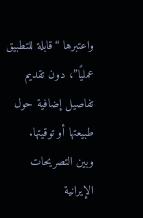واعتبرها “قابلة للتطبيق عمليًا”، دون تقديم تفاصيل إضافية حول طبيعتها أو توقيتها.
وبين التصريحات الإيرانية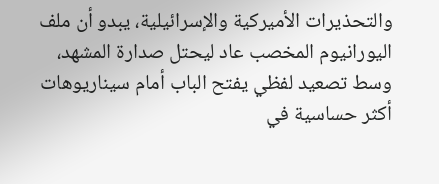والتحذيرات الأميركية والإسرائيلية، يبدو أن ملف اليورانيوم المخصب عاد ليحتل صدارة المشهد، وسط تصعيد لفظي يفتح الباب أمام سيناريوهات أكثر حساسية في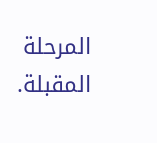المرحلة المقبلة.